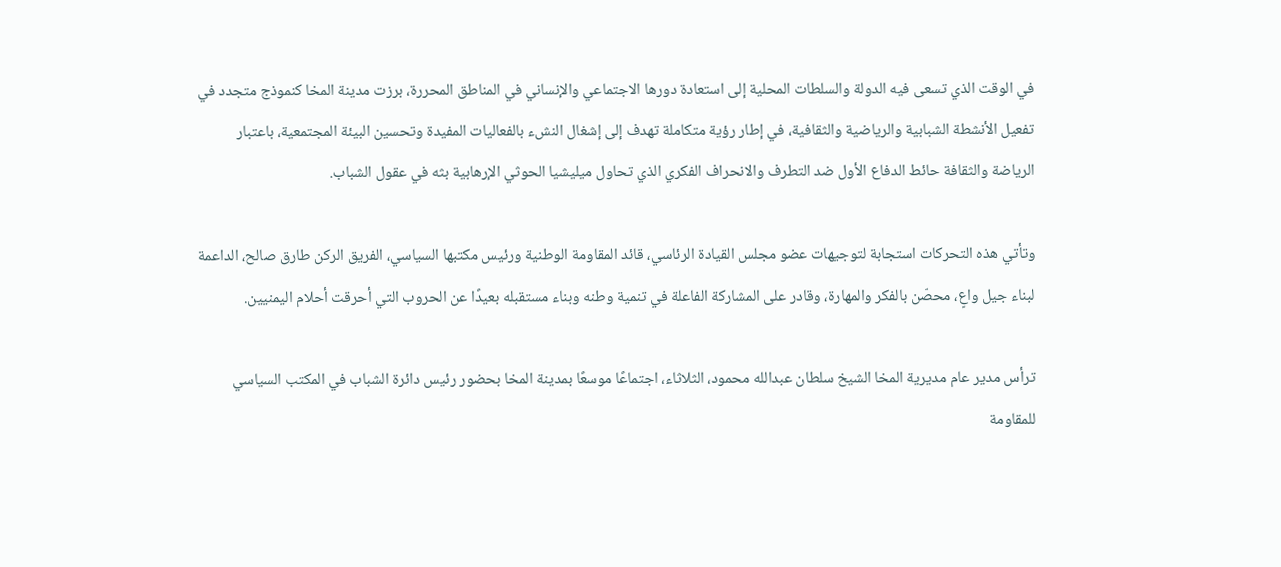في الوقت الذي تسعى فيه الدولة والسلطات المحلية إلى استعادة دورها الاجتماعي والإنساني في المناطق المحررة، برزت مدينة المخا كنموذج متجدد في تفعيل الأنشطة الشبابية والرياضية والثقافية، في إطار رؤية متكاملة تهدف إلى إشغال النشء بالفعاليات المفيدة وتحسين البيئة المجتمعية، باعتبار الرياضة والثقافة حائط الدفاع الأول ضد التطرف والانحراف الفكري الذي تحاول ميليشيا الحوثي الإرهابية بثه في عقول الشباب.

وتأتي هذه التحركات استجابة لتوجيهات عضو مجلس القيادة الرئاسي، قائد المقاومة الوطنية ورئيس مكتبها السياسي، الفريق الركن طارق صالح، الداعمة لبناء جيل واعٍ، محصّن بالفكر والمهارة، وقادر على المشاركة الفاعلة في تنمية وطنه وبناء مستقبله بعيدًا عن الحروب التي أحرقت أحلام اليمنيين.

ترأس مدير عام مديرية المخا الشيخ سلطان عبدالله محمود، الثلاثاء، اجتماعًا موسعًا بمدينة المخا بحضور رئيس دائرة الشباب في المكتب السياسي للمقاومة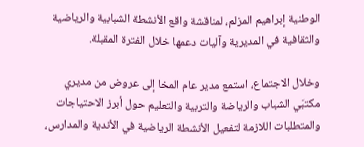الوطنية إبراهيم المزلم، لمناقشة واقع الأنشطة الشبابية والرياضية والثقافية في المديرية وآليات دعمها خلال الفترة المقبلة.

وخلال الاجتماع، استمع مدير عام المخا إلى عروض من مديري مكتبَي الشباب والرياضة والتربية والتعليم حول أبرز الاحتياجات والمتطلبات اللازمة لتفعيل الأنشطة الرياضية في الأندية والمدارس،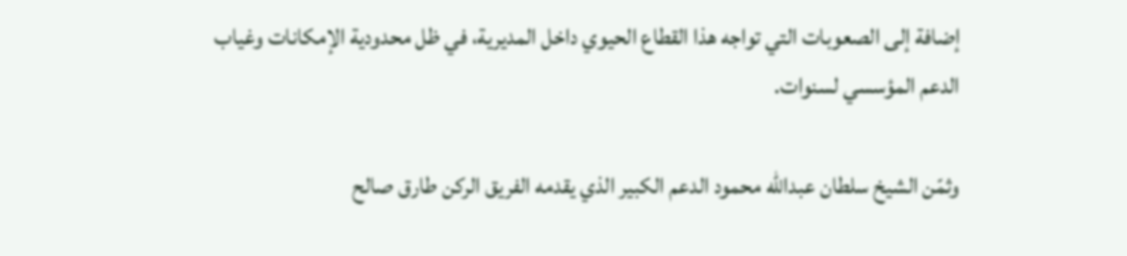إضافة إلى الصعوبات التي تواجه هذا القطاع الحيوي داخل المديرية، في ظل محدودية الإمكانات وغياب الدعم المؤسسي لسنوات.

وثمّن الشيخ سلطان عبدالله محمود الدعم الكبير الذي يقدمه الفريق الركن طارق صالح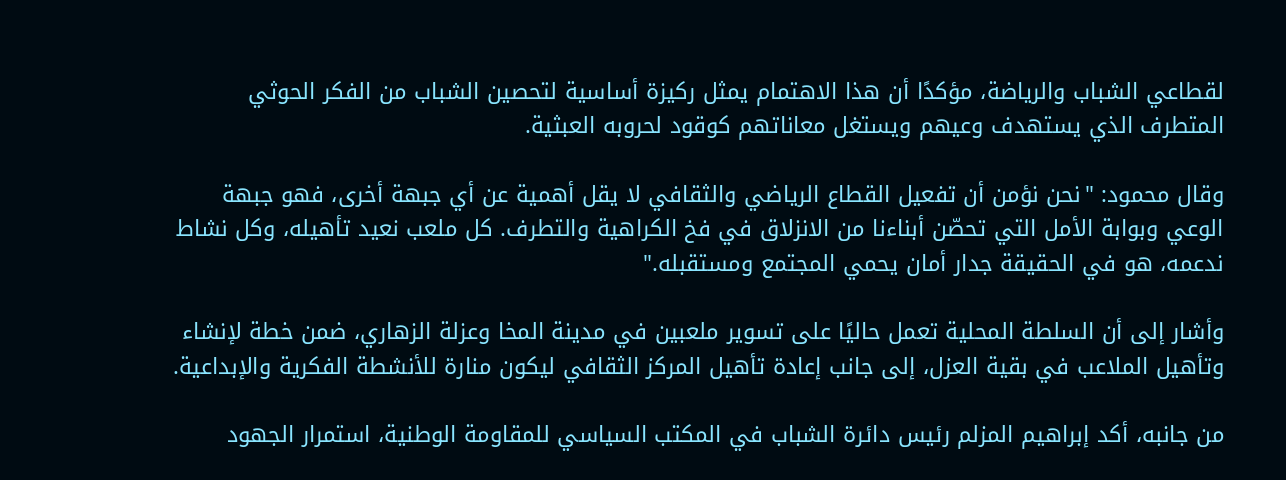لقطاعي الشباب والرياضة، مؤكدًا أن هذا الاهتمام يمثل ركيزة أساسية لتحصين الشباب من الفكر الحوثي المتطرف الذي يستهدف وعيهم ويستغل معاناتهم كوقود لحروبه العبثية.

وقال محمود: "نحن نؤمن أن تفعيل القطاع الرياضي والثقافي لا يقل أهمية عن أي جبهة أخرى، فهو جبهة الوعي وبوابة الأمل التي تحصّن أبناءنا من الانزلاق في فخ الكراهية والتطرف. كل ملعب نعيد تأهيله، وكل نشاط ندعمه، هو في الحقيقة جدار أمان يحمي المجتمع ومستقبله."

وأشار إلى أن السلطة المحلية تعمل حاليًا على تسوير ملعبين في مدينة المخا وعزلة الزهاري، ضمن خطة لإنشاء وتأهيل الملاعب في بقية العزل، إلى جانب إعادة تأهيل المركز الثقافي ليكون منارة للأنشطة الفكرية والإبداعية.

من جانبه، أكد إبراهيم المزلم رئيس دائرة الشباب في المكتب السياسي للمقاومة الوطنية، استمرار الجهود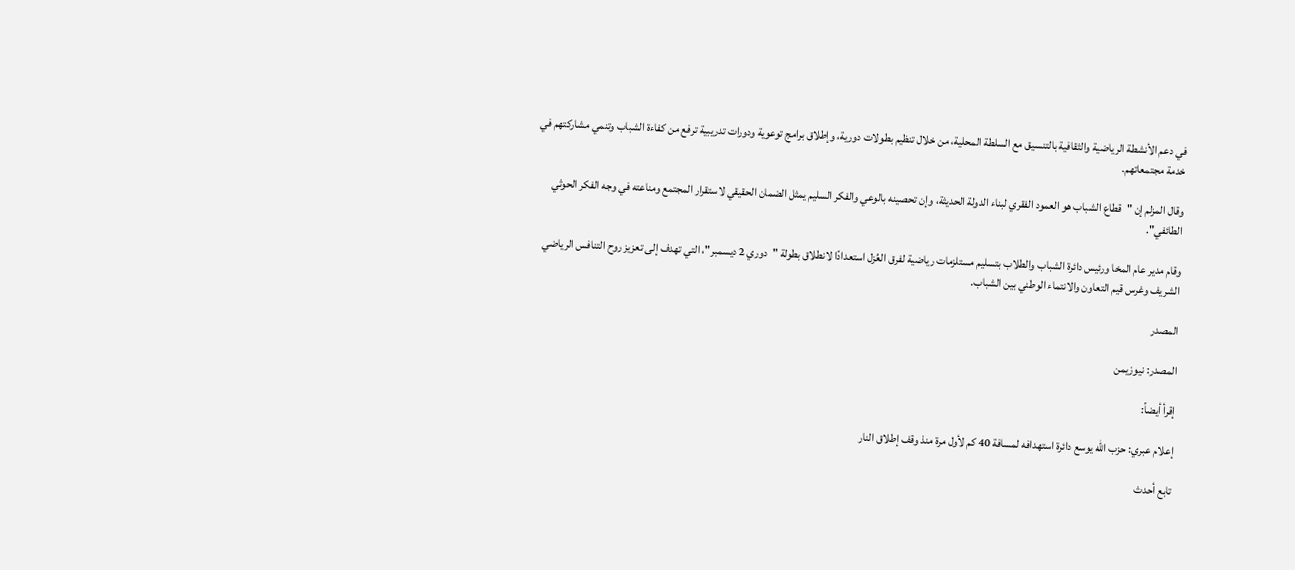في دعم الأنشطة الرياضية والثقافية بالتنسيق مع السلطة المحلية، من خلال تنظيم بطولات دورية، وإطلاق برامج توعوية ودورات تدريبية ترفع من كفاءة الشباب وتنمي مشاركتهم في خدمة مجتمعاتهم.

وقال المزلم إن "قطاع الشباب هو العمود الفقري لبناء الدولة الحديثة، وإن تحصينه بالوعي والفكر السليم يمثل الضمان الحقيقي لاستقرار المجتمع ومناعته في وجه الفكر الحوثي الطائفي".

وقام مدير عام المخا ورئيس دائرة الشباب والطلاب بتسليم مستلزمات رياضية لفرق العُزل استعدادًا لانطلاق بطولة "دوري 2 ديسمبر"، التي تهدف إلى تعزيز روح التنافس الرياضي الشريف وغرس قيم التعاون والانتماء الوطني بين الشباب.

المصدر

المصدر: نيوزيمن

إقرأ أيضاً:

إعلام عبري: حزب الله يوسع دائرة استهدافه لمسافة 40 كم لأول مرة منذ وقف إطلاق النار

تابع أحدث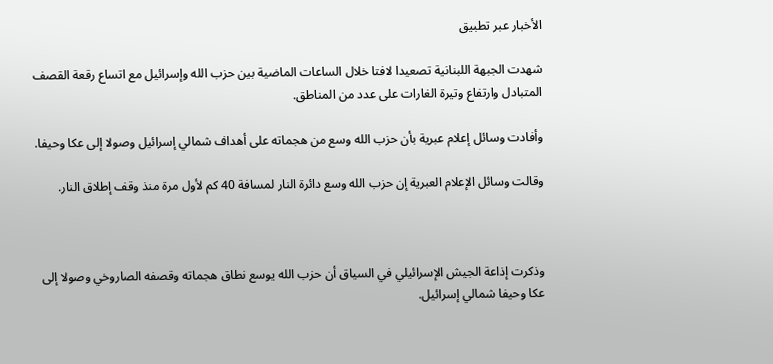الأخبار عبر تطبيق

شهدت الجبهة اللبنانية تصعيدا لافتا خلال الساعات الماضية بين حزب الله وإسرائيل مع اتساع رقعة القصف المتبادل وارتفاع وتيرة الغارات على عدد من المناطق.

وأفادت وسائل إعلام عبرية بأن حزب الله وسع من هجماته على أهداف شمالي إسرائيل وصولا إلى عكا وحيفا.

وقالت وسائل الإعلام العبرية إن حزب الله وسع دائرة النار لمسافة 40 كم لأول مرة منذ وقف إطلاق النار.



وذكرت إذاعة الجيش الإسرائيلي في السياق أن حزب الله يوسع نطاق هجماته وقصفه الصاروخي وصولا إلى عكا وحيفا شمالي إسرائيل.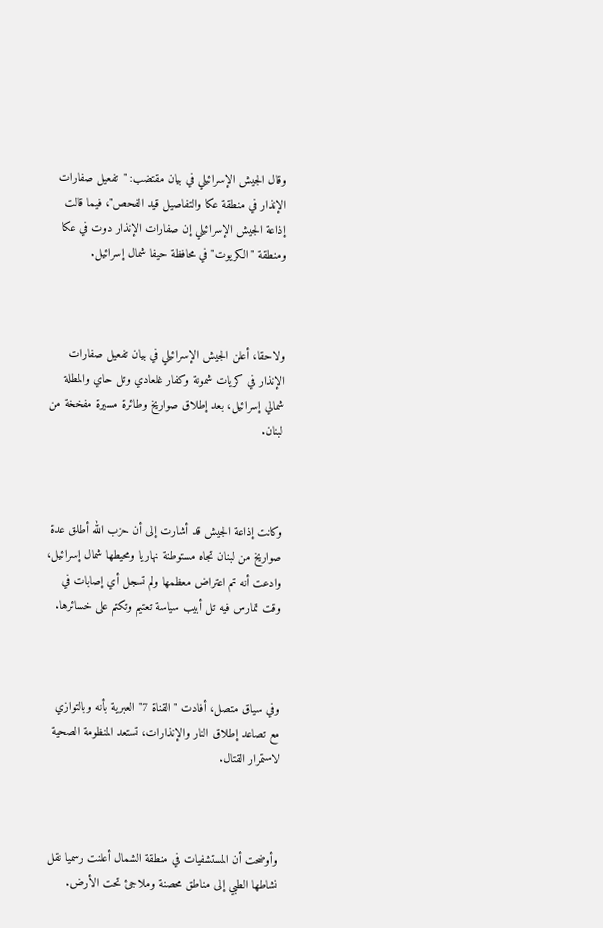وقال الجيش الإسرائيلي في بيان مقتضب: "تفعيل صفارات الإنذار في منطقة عكا والتفاصيل قيد الفحص"، فيما قالت إذاعة الجيش الإسرائيلي إن صفارات الإنذار دوت في عكا ومنطقة "الكريوت" في محافظة حيفا شمال إسرائيل.



ولاحقا، أعلن الجيش الإسرائيلي في بيان تفعيل صفارات الإنذار في كريات شمونة وكفار غلعادي وتل حاي والمطلة شمالي إسرائيل، بعد إطلاق صواريخ وطائرة مسيرة مفخخة من لبنان.



وكانت إذاعة الجيش قد أشارت إلى أن حزب الله أطلق عدة صواريخ من لبنان تجاه مستوطنة نهاريا ومحيطها شمال إسرائيل، وادعت أنه تم اعتراض معظمها ولم تسجل أي إصابات في وقت تمارس فيه تل أبيب سياسة تعتيم وتكتم على خسائرها.



وفي سياق متصل، أفادت "القناة 7" العبرية بأنه وبالتوازي مع تصاعد إطلاق النار والإنذارات، تستعد المنظومة الصحية لاستمرار القتال.



وأوضحت أن المستشفيات في منطقة الشمال أعلنت رسميا نقل نشاطها الطبي إلى مناطق محصنة وملاجئ تحت الأرض.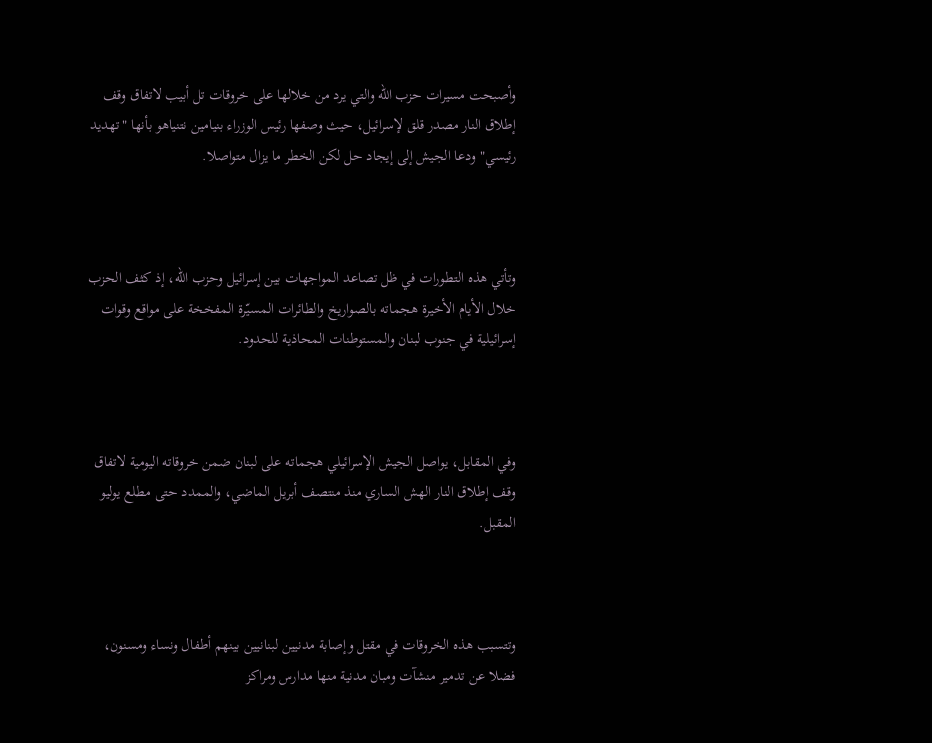وأصبحت مسيرات حزب الله والتي يرد من خلالها على خروقات تل أبيب لاتفاق وقف إطلاق النار مصدر قلق لإسرائيل، حيث وصفها رئيس الوزراء بنيامين نتنياهو بأنها "تهديد رئيسي" ودعا الجيش إلى إيجاد حل لكن الخطر ما يزال متواصلا.



وتأتي هذه التطورات في ظل تصاعد المواجهات بين إسرائيل وحزب الله، إذ كثف الحزب خلال الأيام الأخيرة هجماته بالصواريخ والطائرات المسيّرة المفخخة على مواقع وقوات إسرائيلية في جنوب لبنان والمستوطنات المحاذية للحدود.



وفي المقابل، يواصل الجيش الإسرائيلي هجماته على لبنان ضمن خروقاته اليومية لاتفاق وقف إطلاق النار الهش الساري منذ منتصف أبريل الماضي، والممدد حتى مطلع يوليو المقبل.



وتتسبب هذه الخروقات في مقتل وإصابة مدنيين لبنانيين بينهم أطفال ونساء ومسنون، فضلا عن تدمير منشآت ومبان مدنية منها مدارس ومراكز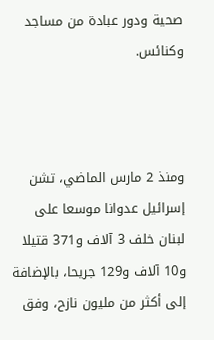صحية ودور عبادة من مساجد وكنائس.



ومنذ 2 مارس الماضي، تشن إسرائيل عدوانا موسعا على لبنان خلف 3 آلاف و371 قتيلا و10 آلاف و129 جريحا، بالإضافة إلى أكثر من مليون نازح، وفق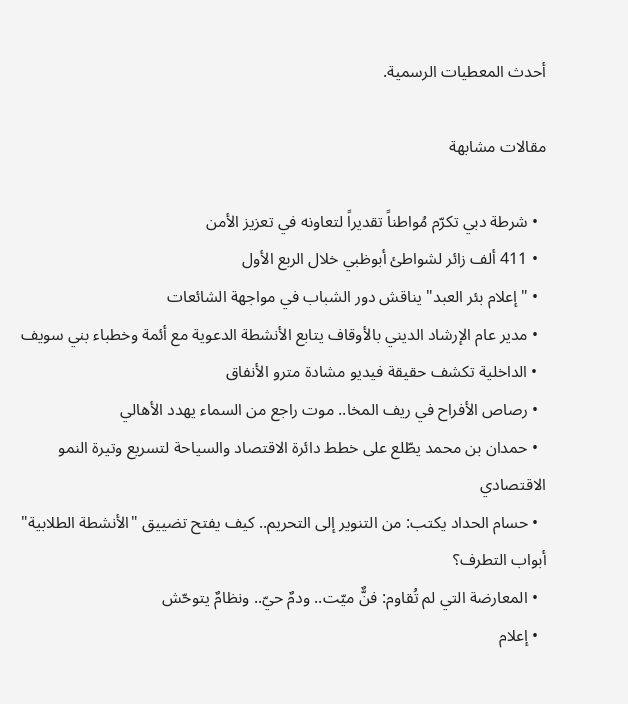أحدث المعطيات الرسمية.

مقالات مشابهة

  • شرطة دبي تكرّم مُواطناً تقديراً لتعاونه في تعزيز الأمن
  • 411 ألف زائر لشواطئ أبوظبي خلال الربع الأول
  • "إعلام بئر العبد" يناقش دور الشباب في مواجهة الشائعات
  • مدير عام الإرشاد الديني بالأوقاف يتابع الأنشطة الدعوية مع أئمة وخطباء بني سويف
  • الداخلية تكشف حقيقة فيديو مشادة مترو الأنفاق
  • رصاص الأفراح في ريف المخا.. موت راجع من السماء يهدد الأهالي
  • حمدان بن محمد يطّلع على خطط دائرة الاقتصاد والسياحة لتسريع وتيرة النمو الاقتصادي
  • حسام الحداد يكتب: من التنوير إلى التحريم.. كيف يفتح تضييق "الأنشطة الطلابية" أبواب التطرف؟
  • المعارضة التي لم تُقاوم: فنٌّ ميّت.. ودمٌ حيّ.. ونظامٌ يتوحّش
  • إعلام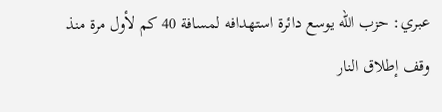عبري: حزب الله يوسع دائرة استهدافه لمسافة 40 كم لأول مرة منذ وقف إطلاق النار